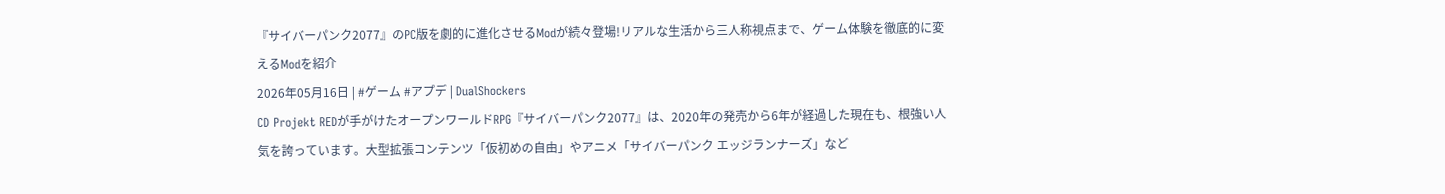『サイバーパンク2077』のPC版を劇的に進化させるModが続々登場!リアルな生活から三人称視点まで、ゲーム体験を徹底的に変えるModを紹介
2026年05月16日 | #ゲーム #アプデ | DualShockers
CD Projekt REDが手がけたオープンワールドRPG『サイバーパンク2077』は、2020年の発売から6年が経過した現在も、根強い人気を誇っています。大型拡張コンテンツ「仮初めの自由」やアニメ「サイバーパンク エッジランナーズ」など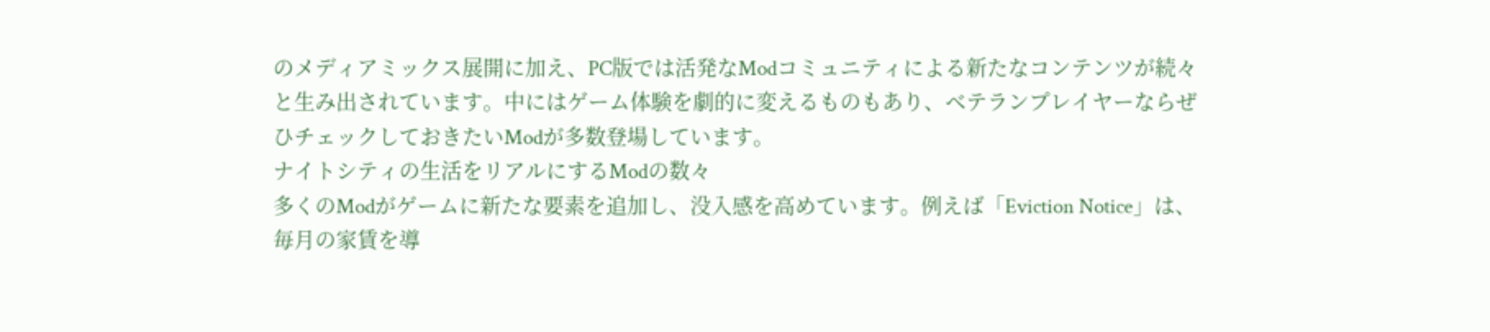のメディアミックス展開に加え、PC版では活発なModコミュニティによる新たなコンテンツが続々と生み出されています。中にはゲーム体験を劇的に変えるものもあり、ベテランプレイヤーならぜひチェックしておきたいModが多数登場しています。
ナイトシティの生活をリアルにするModの数々
多くのModがゲームに新たな要素を追加し、没入感を高めています。例えば「Eviction Notice」は、毎月の家賃を導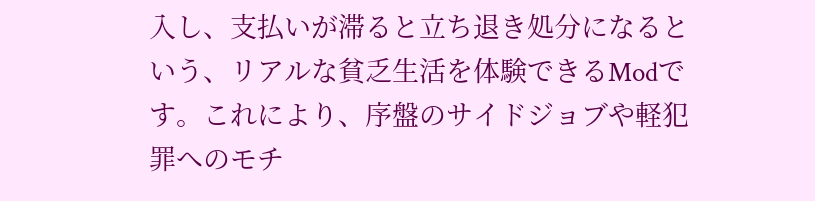入し、支払いが滞ると立ち退き処分になるという、リアルな貧乏生活を体験できるModです。これにより、序盤のサイドジョブや軽犯罪へのモチ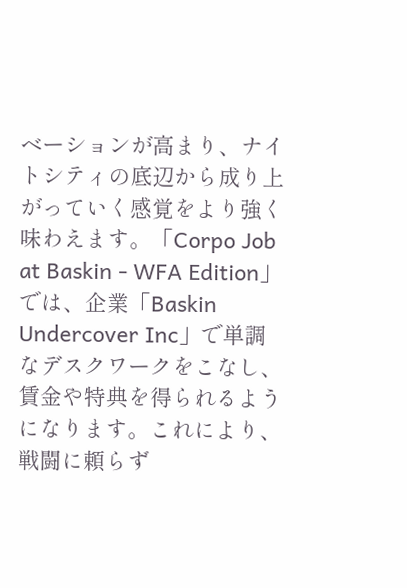ベーションが高まり、ナイトシティの底辺から成り上がっていく感覚をより強く味わえます。「Corpo Job at Baskin - WFA Edition」では、企業「Baskin Undercover Inc」で単調なデスクワークをこなし、賃金や特典を得られるようになります。これにより、戦闘に頼らず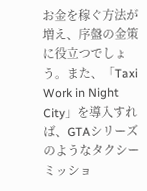お金を稼ぐ方法が増え、序盤の金策に役立つでしょう。また、「Taxi Work in Night City」を導入すれば、GTAシリーズのようなタクシーミッショ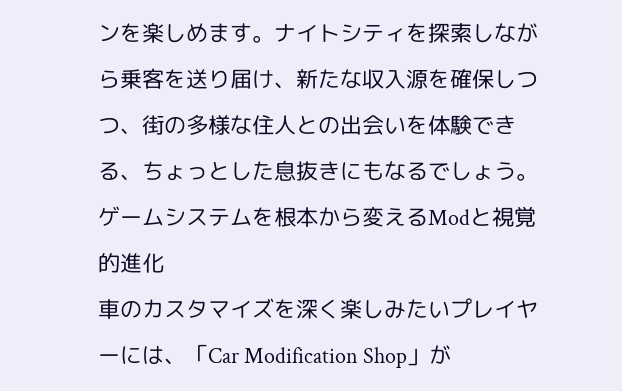ンを楽しめます。ナイトシティを探索しながら乗客を送り届け、新たな収入源を確保しつつ、街の多様な住人との出会いを体験できる、ちょっとした息抜きにもなるでしょう。
ゲームシステムを根本から変えるModと視覚的進化
車のカスタマイズを深く楽しみたいプレイヤーには、「Car Modification Shop」が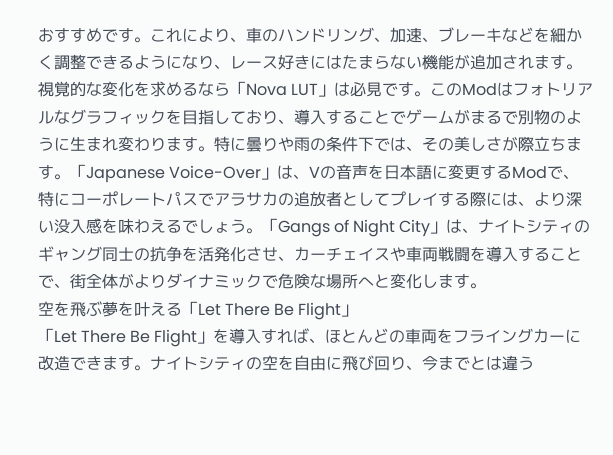おすすめです。これにより、車のハンドリング、加速、ブレーキなどを細かく調整できるようになり、レース好きにはたまらない機能が追加されます。視覚的な変化を求めるなら「Nova LUT」は必見です。このModはフォトリアルなグラフィックを目指しており、導入することでゲームがまるで別物のように生まれ変わります。特に曇りや雨の条件下では、その美しさが際立ちます。「Japanese Voice-Over」は、Vの音声を日本語に変更するModで、特にコーポレートパスでアラサカの追放者としてプレイする際には、より深い没入感を味わえるでしょう。「Gangs of Night City」は、ナイトシティのギャング同士の抗争を活発化させ、カーチェイスや車両戦闘を導入することで、街全体がよりダイナミックで危険な場所へと変化します。
空を飛ぶ夢を叶える「Let There Be Flight」
「Let There Be Flight」を導入すれば、ほとんどの車両をフライングカーに改造できます。ナイトシティの空を自由に飛び回り、今までとは違う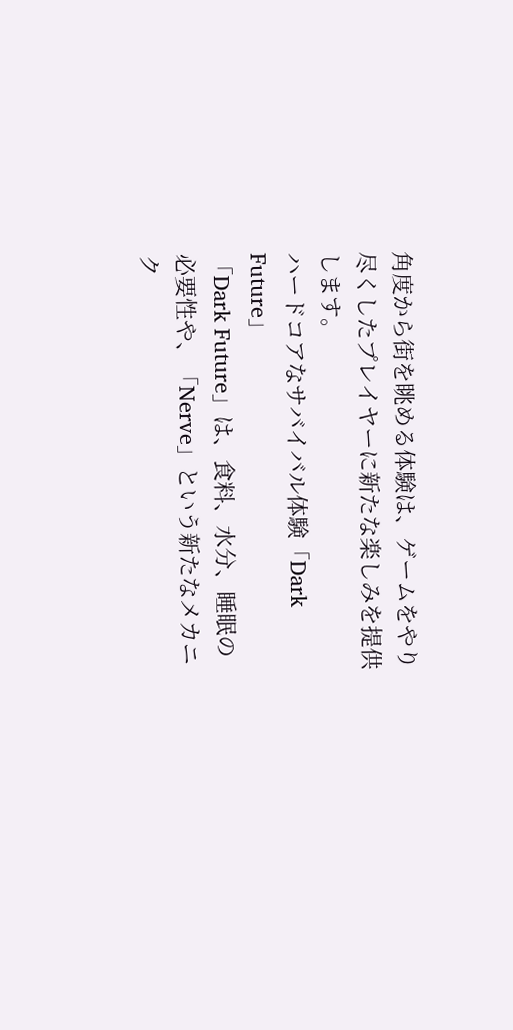角度から街を眺める体験は、ゲームをやり尽くしたプレイヤーに新たな楽しみを提供します。
ハードコアなサバイバル体験「Dark Future」
「Dark Future」は、食料、水分、睡眠の必要性や、「Nerve」という新たなメカニク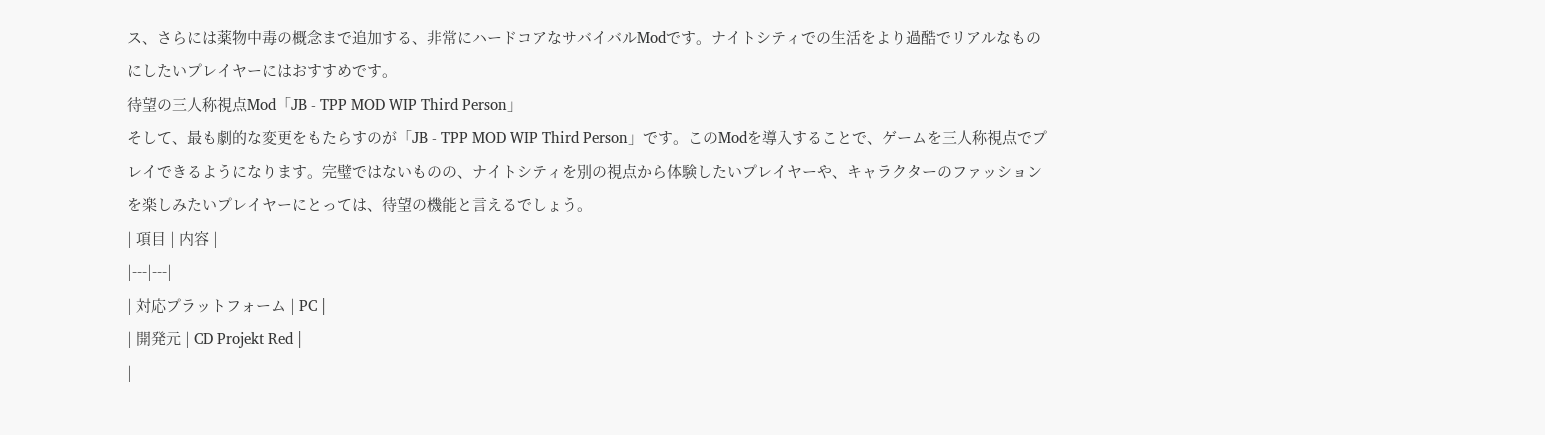ス、さらには薬物中毒の概念まで追加する、非常にハードコアなサバイバルModです。ナイトシティでの生活をより過酷でリアルなものにしたいプレイヤーにはおすすめです。
待望の三人称視点Mod「JB - TPP MOD WIP Third Person」
そして、最も劇的な変更をもたらすのが「JB - TPP MOD WIP Third Person」です。このModを導入することで、ゲームを三人称視点でプレイできるようになります。完璧ではないものの、ナイトシティを別の視点から体験したいプレイヤーや、キャラクターのファッションを楽しみたいプレイヤーにとっては、待望の機能と言えるでしょう。
| 項目 | 内容 |
|---|---|
| 対応プラットフォーム | PC |
| 開発元 | CD Projekt Red |
|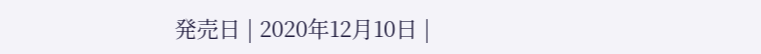発売日 | 2020年12月10日 |